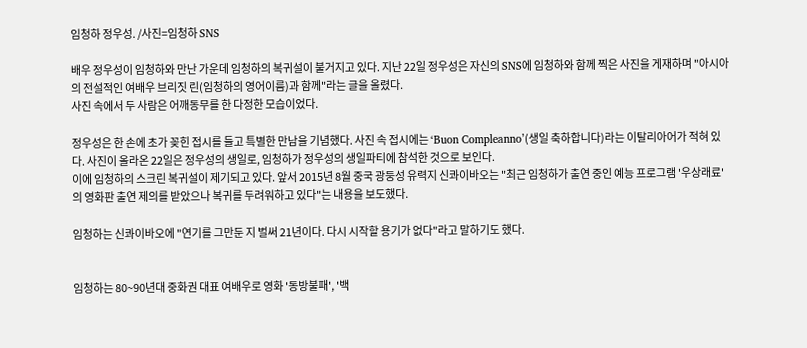임청하 정우성. /사진=임청하 SNS

배우 정우성이 임청하와 만난 가운데 임청하의 복귀설이 불거지고 있다. 지난 22일 정우성은 자신의 SNS에 임청하와 함께 찍은 사진을 게재하며 "아시아의 전설적인 여배우 브리짓 린(임청하의 영어이름)과 함께"라는 글을 올렸다.
사진 속에서 두 사람은 어깨동무를 한 다정한 모습이었다.

정우성은 한 손에 초가 꽂힌 접시를 들고 특별한 만남을 기념했다. 사진 속 접시에는 ‘Buon Compleanno’(생일 축하합니다)라는 이탈리아어가 적혀 있다. 사진이 올라온 22일은 정우성의 생일로, 임청하가 정우성의 생일파티에 참석한 것으로 보인다.
이에 임청하의 스크린 복귀설이 제기되고 있다. 앞서 2015년 8월 중국 광둥성 유력지 신콰이바오는 "최근 임청하가 출연 중인 예능 프로그램 '우상래료'의 영화판 출연 제의를 받았으나 복귀를 두려워하고 있다"는 내용을 보도했다.

임청하는 신콰이바오에 "연기를 그만둔 지 벌써 21년이다. 다시 시작할 용기가 없다"라고 말하기도 했다.


임청하는 80~90년대 중화권 대표 여배우로 영화 '동방불패', '백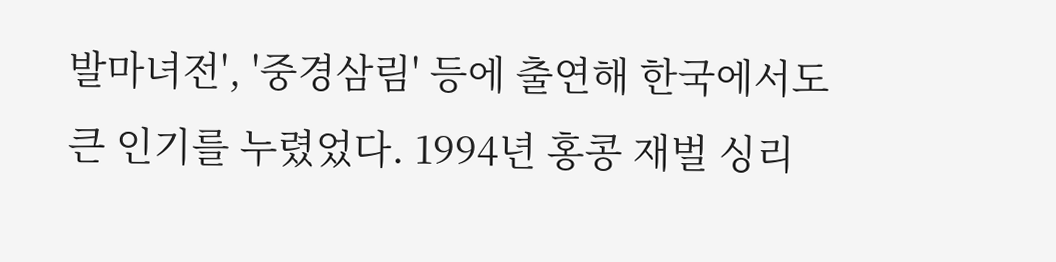발마녀전', '중경삼림' 등에 출연해 한국에서도 큰 인기를 누렸었다. 1994년 홍콩 재벌 싱리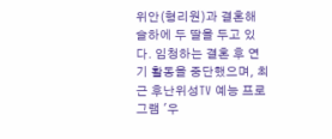위안(형리원)과 결혼해 슬하에 두 딸을 두고 있다. 임청하는 결혼 후 연기 활동을 중단했으며, 최근 후난위성TV 예능 프로그램 '우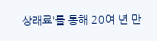상래료'를 통해 20여 년 만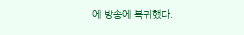에 방송에 복귀했다.